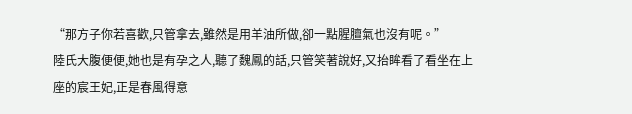“那方子你若喜歡,只管拿去,雖然是用羊油所做,卻一點腥膻氣也沒有呢。”
陸氏大腹便便,她也是有孕之人,聽了魏鳳的話,只管笑著說好,又抬眸看了看坐在上座的宸王妃,正是春風得意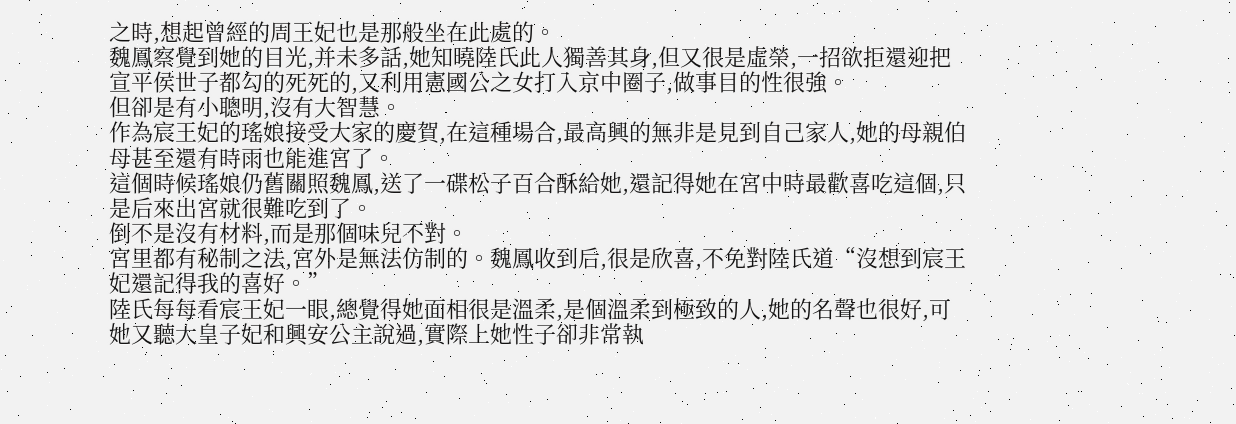之時,想起曾經的周王妃也是那般坐在此處的。
魏鳳察覺到她的目光,并未多話,她知曉陸氏此人獨善其身,但又很是虛榮,一招欲拒還迎把宣平侯世子都勾的死死的,又利用憲國公之女打入京中圈子,做事目的性很強。
但卻是有小聰明,沒有大智慧。
作為宸王妃的瑤娘接受大家的慶賀,在這種場合,最高興的無非是見到自己家人,她的母親伯母甚至還有時雨也能進宮了。
這個時候瑤娘仍舊關照魏鳳,送了一碟松子百合酥給她,還記得她在宮中時最歡喜吃這個,只是后來出宮就很難吃到了。
倒不是沒有材料,而是那個味兒不對。
宮里都有秘制之法,宮外是無法仿制的。魏鳳收到后,很是欣喜,不免對陸氏道“沒想到宸王妃還記得我的喜好。”
陸氏每每看宸王妃一眼,總覺得她面相很是溫柔,是個溫柔到極致的人,她的名聲也很好,可她又聽大皇子妃和興安公主說過,實際上她性子卻非常執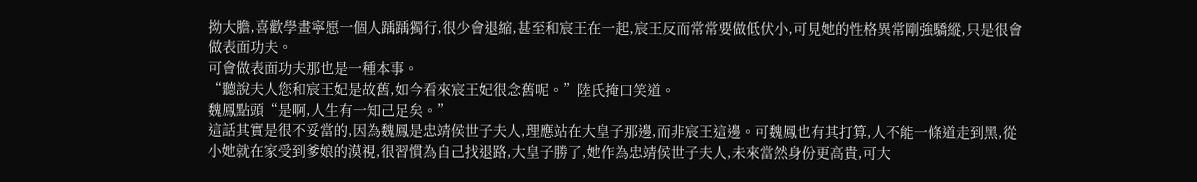拗大膽,喜歡學畫寧愿一個人踽踽獨行,很少會退縮,甚至和宸王在一起,宸王反而常常要做低伏小,可見她的性格異常剛強驕縱,只是很會做表面功夫。
可會做表面功夫那也是一種本事。
“聽說夫人您和宸王妃是故舊,如今看來宸王妃很念舊呢。”陸氏掩口笑道。
魏鳳點頭“是啊,人生有一知己足矣。”
這話其實是很不妥當的,因為魏鳳是忠靖侯世子夫人,理應站在大皇子那邊,而非宸王這邊。可魏鳳也有其打算,人不能一條道走到黑,從小她就在家受到爹娘的漠視,很習慣為自己找退路,大皇子勝了,她作為忠靖侯世子夫人,未來當然身份更高貴,可大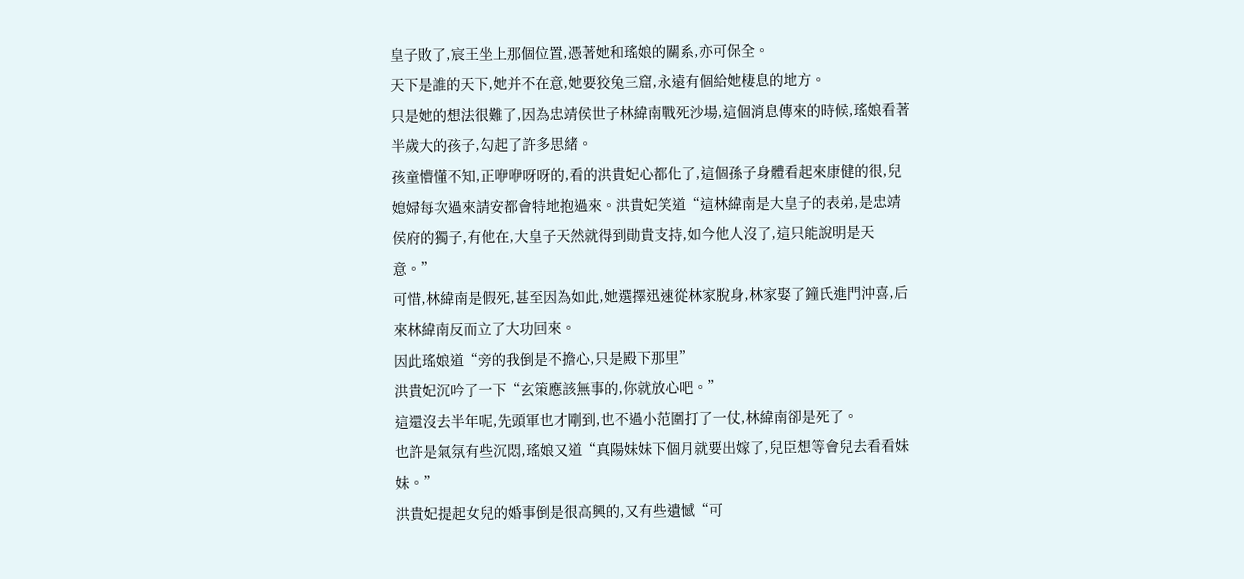皇子敗了,宸王坐上那個位置,憑著她和瑤娘的關系,亦可保全。
天下是誰的天下,她并不在意,她要狡兔三窟,永遠有個給她棲息的地方。
只是她的想法很難了,因為忠靖侯世子林緯南戰死沙場,這個消息傳來的時候,瑤娘看著半歲大的孩子,勾起了許多思緒。
孩童懵懂不知,正咿咿呀呀的,看的洪貴妃心都化了,這個孫子身體看起來康健的很,兒媳婦每次過來請安都會特地抱過來。洪貴妃笑道“這林緯南是大皇子的表弟,是忠靖侯府的獨子,有他在,大皇子天然就得到勛貴支持,如今他人沒了,這只能說明是天意。”
可惜,林緯南是假死,甚至因為如此,她選擇迅速從林家脫身,林家娶了鐘氏進門沖喜,后來林緯南反而立了大功回來。
因此瑤娘道“旁的我倒是不擔心,只是殿下那里”
洪貴妃沉吟了一下“玄策應該無事的,你就放心吧。”
這還沒去半年呢,先頭軍也才剛到,也不過小范圍打了一仗,林緯南卻是死了。
也許是氣氛有些沉悶,瑤娘又道“真陽妹妹下個月就要出嫁了,兒臣想等會兒去看看妹妹。”
洪貴妃提起女兒的婚事倒是很高興的,又有些遺憾“可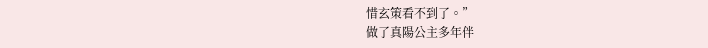惜玄策看不到了。”
做了真陽公主多年伴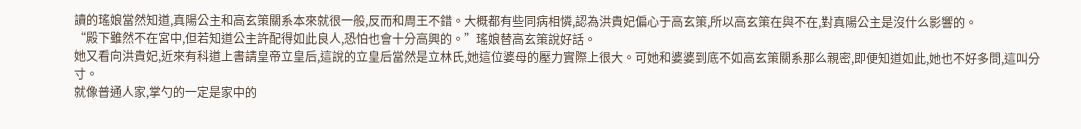讀的瑤娘當然知道,真陽公主和高玄策關系本來就很一般,反而和周王不錯。大概都有些同病相憐,認為洪貴妃偏心于高玄策,所以高玄策在與不在,對真陽公主是沒什么影響的。
“殿下雖然不在宮中,但若知道公主許配得如此良人,恐怕也會十分高興的。”瑤娘替高玄策說好話。
她又看向洪貴妃,近來有科道上書請皇帝立皇后,這說的立皇后當然是立林氏,她這位婆母的壓力實際上很大。可她和婆婆到底不如高玄策關系那么親密,即便知道如此,她也不好多問,這叫分寸。
就像普通人家,掌勺的一定是家中的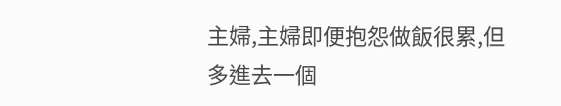主婦,主婦即便抱怨做飯很累,但多進去一個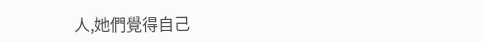人,她們覺得自己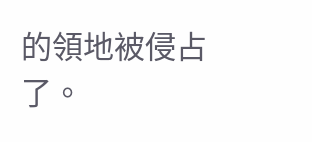的領地被侵占了。